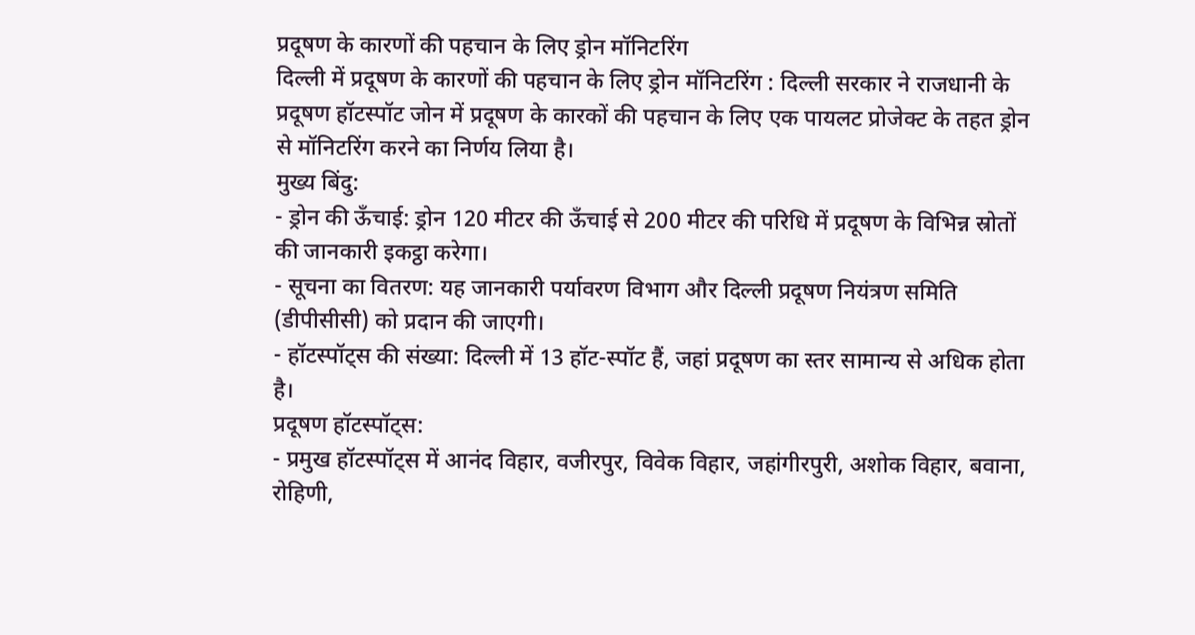प्रदूषण के कारणों की पहचान के लिए ड्रोन मॉनिटरिंग
दिल्ली में प्रदूषण के कारणों की पहचान के लिए ड्रोन मॉनिटरिंग : दिल्ली सरकार ने राजधानी के प्रदूषण हॉटस्पॉट जोन में प्रदूषण के कारकों की पहचान के लिए एक पायलट प्रोजेक्ट के तहत ड्रोन से मॉनिटरिंग करने का निर्णय लिया है।
मुख्य बिंदु:
- ड्रोन की ऊँचाई: ड्रोन 120 मीटर की ऊँचाई से 200 मीटर की परिधि में प्रदूषण के विभिन्न स्रोतों की जानकारी इकट्ठा करेगा।
- सूचना का वितरण: यह जानकारी पर्यावरण विभाग और दिल्ली प्रदूषण नियंत्रण समिति (डीपीसीसी) को प्रदान की जाएगी।
- हॉटस्पॉट्स की संख्या: दिल्ली में 13 हॉट-स्पॉट हैं, जहां प्रदूषण का स्तर सामान्य से अधिक होता है।
प्रदूषण हॉटस्पॉट्स:
- प्रमुख हॉटस्पॉट्स में आनंद विहार, वजीरपुर, विवेक विहार, जहांगीरपुरी, अशोक विहार, बवाना, रोहिणी,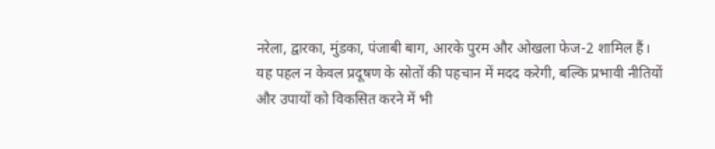नरेला, द्वारका, मुंडका, पंजाबी बाग, आरके पुरम और ओखला फेज-2 शामिल हैं।
यह पहल न केवल प्रदूषण के स्रोतों की पहचान में मदद करेगी, बल्कि प्रभावी नीतियों और उपायों को विकसित करने में भी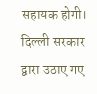सहायक होगी। दिल्ली सरकार द्वारा उठाए गए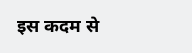इस कदम से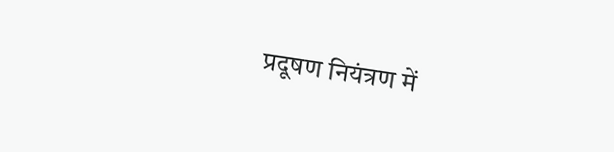प्रदूषण नियंत्रण में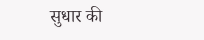सुधार की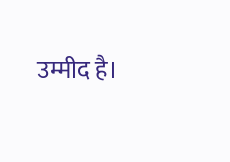उम्मीद है।